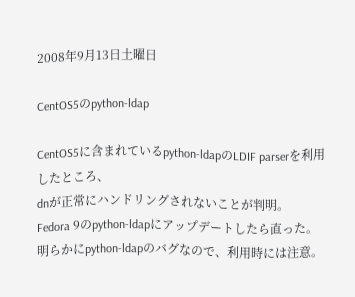2008年9月13日土曜日

CentOS5のpython-ldap

CentOS5に含まれているpython-ldapのLDIF parserを利用したところ、
dnが正常にハンドリングされないことが判明。
Fedora 9のpython-ldapにアップデートしたら直った。
明らかにpython-ldapのバグなので、利用時には注意。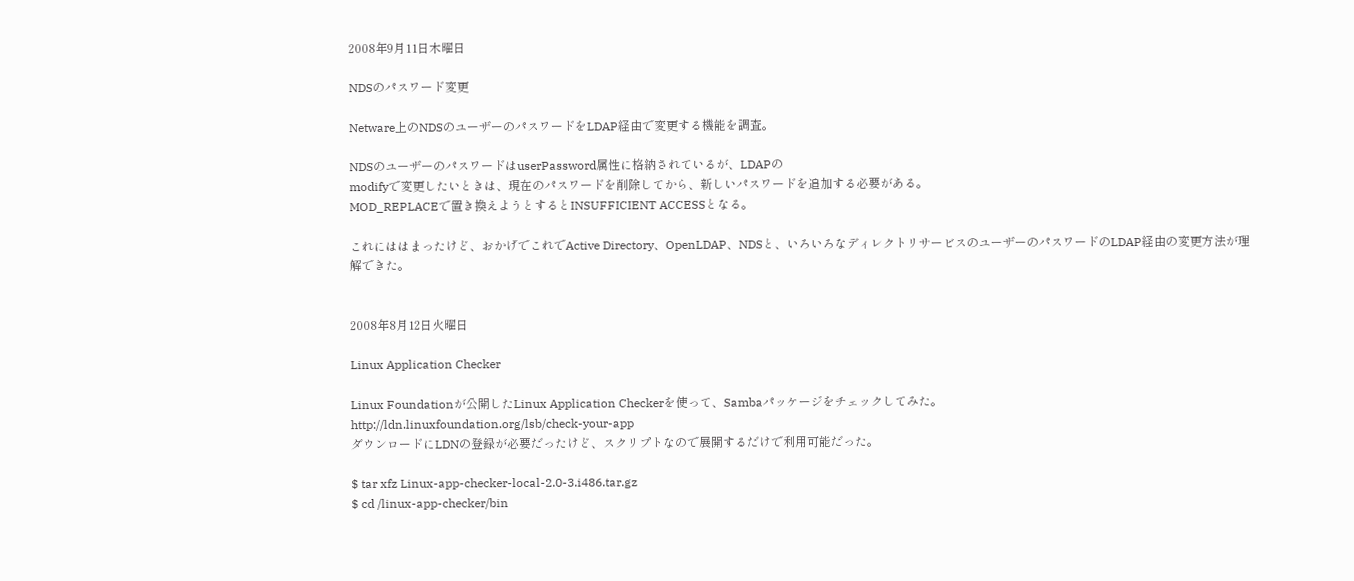2008年9月11日木曜日

NDSのパスワード変更

Netware上のNDSのユーザーのパスワードをLDAP経由で変更する機能を調査。

NDSのユーザーのパスワードはuserPassword属性に格納されているが、LDAPの
modifyで変更したいときは、現在のパスワードを削除してから、新しいパスワードを追加する必要がある。
MOD_REPLACEで置き換えようとするとINSUFFICIENT ACCESSとなる。

これにははまったけど、おかげでこれでActive Directory、OpenLDAP、NDSと、いろいろなディレクトリサービスのユーザーのパスワードのLDAP経由の変更方法が理解できた。


2008年8月12日火曜日

Linux Application Checker

Linux Foundationが公開したLinux Application Checkerを使って、Sambaパッケージをチェックしてみた。
http://ldn.linuxfoundation.org/lsb/check-your-app
ダウンロードにLDNの登録が必要だったけど、スクリプトなので展開するだけで利用可能だった。

$ tar xfz Linux-app-checker-local-2.0-3.i486.tar.gz
$ cd /linux-app-checker/bin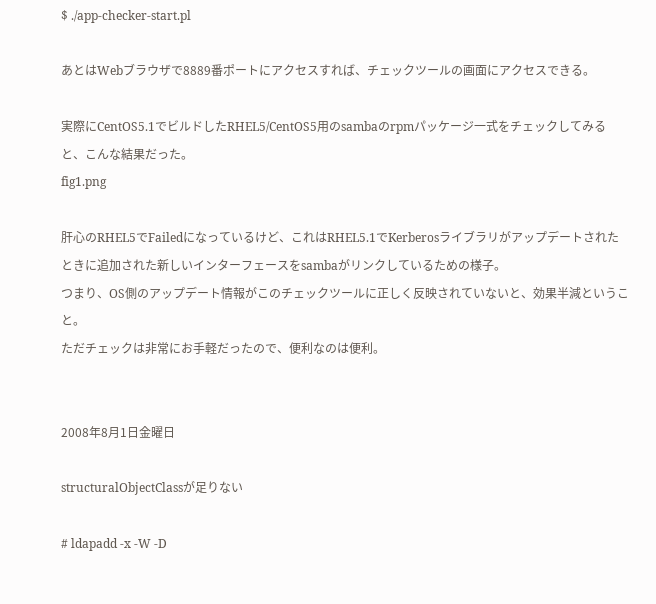$ ./app-checker-start.pl

あとはWebブラウザで8889番ポートにアクセスすれば、チェックツールの画面にアクセスできる。

実際にCentOS5.1でビルドしたRHEL5/CentOS5用のsambaのrpmパッケージ一式をチェックしてみると、こんな結果だった。
fig1.png

肝心のRHEL5でFailedになっているけど、これはRHEL5.1でKerberosライブラリがアップデートされたときに追加された新しいインターフェースをsambaがリンクしているための様子。
つまり、OS側のアップデート情報がこのチェックツールに正しく反映されていないと、効果半減ということ。
ただチェックは非常にお手軽だったので、便利なのは便利。


2008年8月1日金曜日

structuralObjectClassが足りない

# ldapadd -x -W -D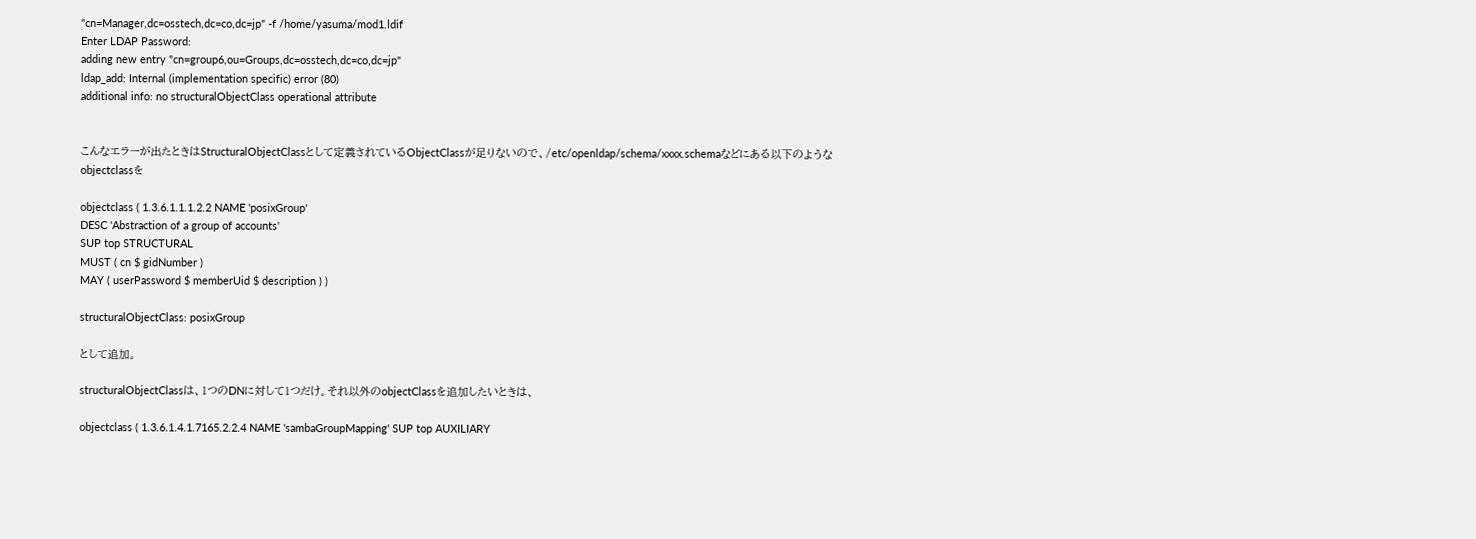"cn=Manager,dc=osstech,dc=co,dc=jp" -f /home/yasuma/mod1.ldif
Enter LDAP Password:
adding new entry "cn=group6,ou=Groups,dc=osstech,dc=co,dc=jp"
ldap_add: Internal (implementation specific) error (80)
additional info: no structuralObjectClass operational attribute


こんなエラーが出たときはStructuralObjectClassとして定義されているObjectClassが足りないので、/etc/openldap/schema/xxxx.schemaなどにある以下のようなobjectclassを

objectclass ( 1.3.6.1.1.1.2.2 NAME 'posixGroup'
DESC 'Abstraction of a group of accounts'
SUP top STRUCTURAL
MUST ( cn $ gidNumber )
MAY ( userPassword $ memberUid $ description ) )

structuralObjectClass: posixGroup

として追加。

structuralObjectClassは、1つのDNに対して1つだけ。それ以外のobjectClassを追加したいときは、

objectclass ( 1.3.6.1.4.1.7165.2.2.4 NAME 'sambaGroupMapping' SUP top AUXILIARY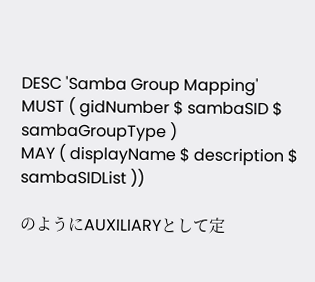DESC 'Samba Group Mapping'
MUST ( gidNumber $ sambaSID $ sambaGroupType )
MAY ( displayName $ description $ sambaSIDList ))

のようにAUXILIARYとして定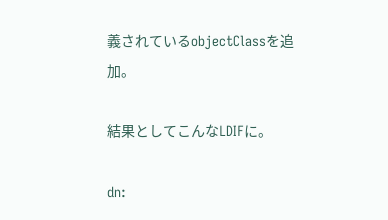義されているobjectClassを追加。

結果としてこんなLDIFに。

dn: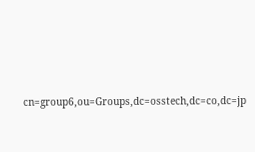cn=group6,ou=Groups,dc=osstech,dc=co,dc=jp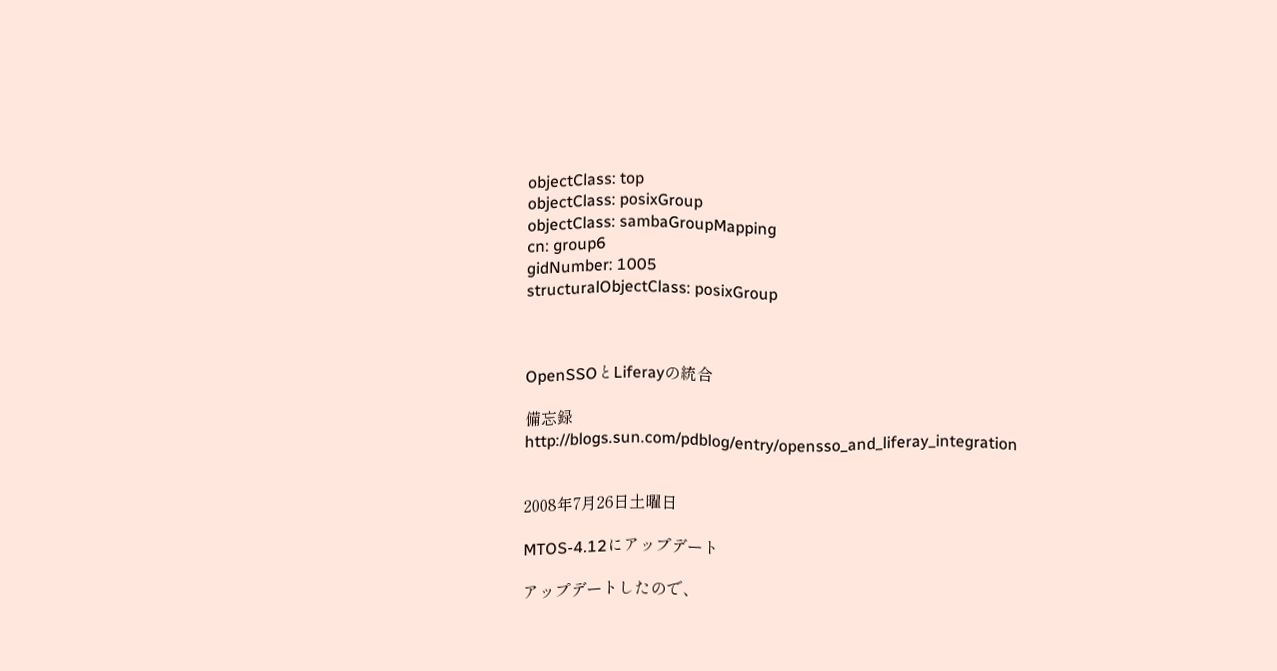objectClass: top
objectClass: posixGroup
objectClass: sambaGroupMapping
cn: group6
gidNumber: 1005
structuralObjectClass: posixGroup



OpenSSOとLiferayの統合

備忘録
http://blogs.sun.com/pdblog/entry/opensso_and_liferay_integration


2008年7月26日土曜日

MTOS-4.12にアップデート

アップデートしたので、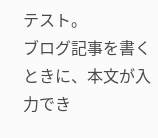テスト。
ブログ記事を書くときに、本文が入力でき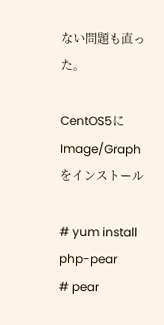ない問題も直った。

CentOS5にImage/Graphをインストール

# yum install php-pear
# pear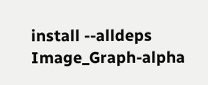install --alldeps Image_Graph-alpha